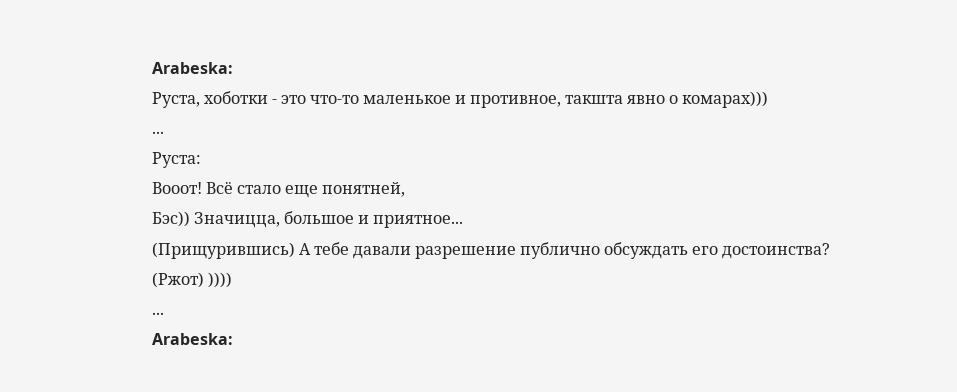Arabeska:
Руста, хоботки - это что-то маленькое и противное, такшта явно о комарах)))
...
Руста:
Вооот! Всё стало еще понятней,
Бэс)) Значицца, большое и приятное...
(Прищурившись) А тебе давали разрешение публично обсуждать его достоинства?
(Ржот) ))))
...
Arabeska: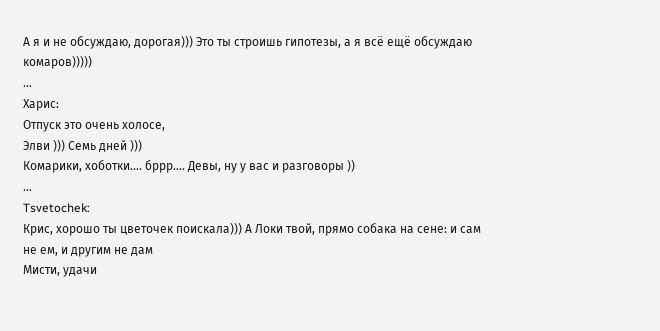А я и не обсуждаю, дорогая))) Это ты строишь гипотезы, а я всё ещё обсуждаю комаров)))))
...
Харис:
Отпуск это очень холосе,
Элви ))) Семь дней )))
Комарики, хоботки.... бррр.... Девы, ну у вас и разговоры ))
...
Tsvetochek:
Крис, хорошо ты цветочек поискала))) А Локи твой, прямо собака на сене: и сам не ем, и другим не дам
Мисти, удачи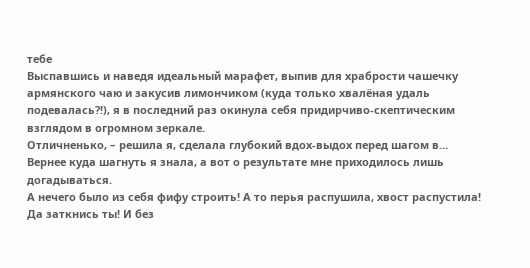тебе
Выспавшись и наведя идеальный марафет, выпив для храбрости чашечку армянского чаю и закусив лимончиком (куда только хвалёная удаль подевалась?!), я в последний раз окинула себя придирчиво-скептическим взглядом в огромном зеркале.
Отличненько, – решила я, сделала глубокий вдох-выдох перед шагом в…
Вернее куда шагнуть я знала, а вот о результате мне приходилось лишь догадываться.
А нечего было из себя фифу строить! А то перья распушила, хвост распустила!
Да заткнись ты! И без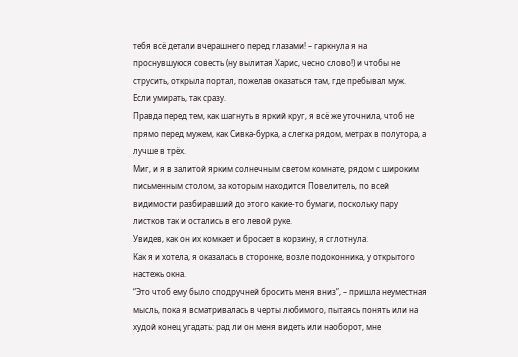тебя всё детали вчерашнего перед глазами! – гаркнула я на проснувшуюся совесть (ну вылитая Харис, чесно слово!) и чтобы не струсить, открыла портал, пожелав оказаться там, где пребывал муж.
Если умирать, так сразу.
Правда перед тем, как шагнуть в яркий круг, я всё же уточнила, чтоб не прямо перед мужем, как Сивка-бурка, а слегка рядом, метрах в полутора, а лучше в трёх.
Миг, и я в залитой ярким солнечным светом комнате, рядом с широким письменным столом, за которым находится Повелитель, по всей видимости разбиравший до этого какие-то бумаги, поскольку пару листков так и остались в его левой руке.
Увидев, как он их комкает и бросает в корзину, я сглотнула.
Как я и хотела, я оказалась в сторонке, возле подоконника, у открытого настежь окна.
“Это чтоб ему было сподручней бросить меня вниз”, – пришла неуместная мысль, пока я всматривалась в черты любимого, пытаясь понять или на худой конец угадать: рад ли он меня видеть или наоборот, мне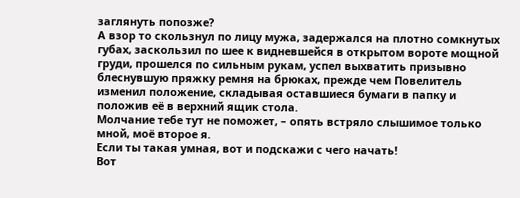заглянуть попозже?
А взор то скользнул по лицу мужа, задержался на плотно сомкнутых губах, заскользил по шее к видневшейся в открытом вороте мощной груди, прошелся по сильным рукам, успел выхватить призывно блеснувшую пряжку ремня на брюках, прежде чем Повелитель изменил положение, складывая оставшиеся бумаги в папку и положив её в верхний ящик стола.
Молчание тебе тут не поможет, – опять встряло слышимое только мной, моё второе я.
Если ты такая умная, вот и подскажи с чего начать!
Вот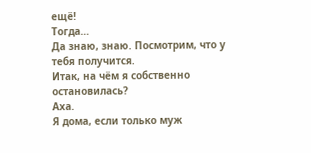ещё!
Тогда…
Да знаю, знаю. Посмотрим, что у тебя получится.
Итак, на чём я собственно остановилась?
Аха.
Я дома, если только муж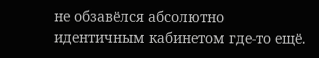не обзавёлся абсолютно идентичным кабинетом где-то ещё.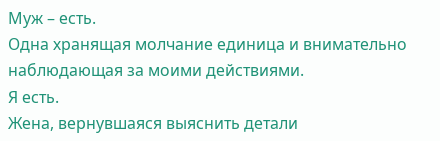Муж – есть.
Одна хранящая молчание единица и внимательно наблюдающая за моими действиями.
Я есть.
Жена, вернувшаяся выяснить детали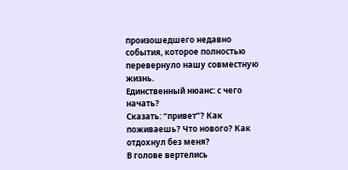произошедшего недавно события, которое полностью перевернуло нашу совместную жизнь.
Единственный нюанс: с чего начать?
Сказать: “привет”? Как поживаешь? Что нового? Как отдохнул без меня?
В голове вертелись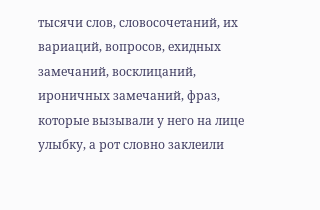тысячи слов, словосочетаний, их вариаций, вопросов, ехидных замечаний, восклицаний, ироничных замечаний, фраз, которые вызывали у него на лице улыбку, а рот словно заклеили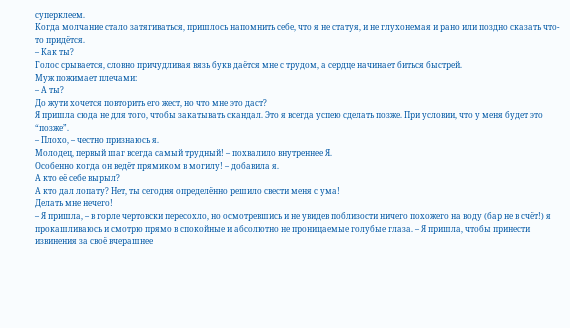суперклеем.
Когда молчание стало затягиваться, пришлось напомнить себе, что я не статуя, и не глухонемая и рано или поздно сказать что-то придётся.
– Как ты?
Голос срывается, словно причудливая вязь букв даётся мне с трудом, а сердце начинает биться быстрей.
Муж пожимает плечами:
– А ты?
До жути хочется повторить его жест, но что мне это даст?
Я пришла сюда не для того, чтобы закатывать скандал. Это я всегда успею сделать позже. При условии, что у меня будет это “позже”.
– Плохо, – честно признаюсь я.
Молодец, первый шаг всегда самый трудный! – похвалило внутреннее Я.
Особенно когда он ведёт прямиком в могилу! – добавила я.
А кто её себе вырыл?
А кто дал лопату? Нет, ты сегодня определённо решило свести меня с ума!
Делать мне нечего!
– Я пришла, – в горле чертовски пересохло, но осмотревшись и не увидев поблизости ничего похожего на воду (бар не в счёт!) я прокашливаюсь и смотрю прямо в спокойные и абсолютно не проницаемые голубые глаза. – Я пришла, чтобы принести извинения за своё вчерашнее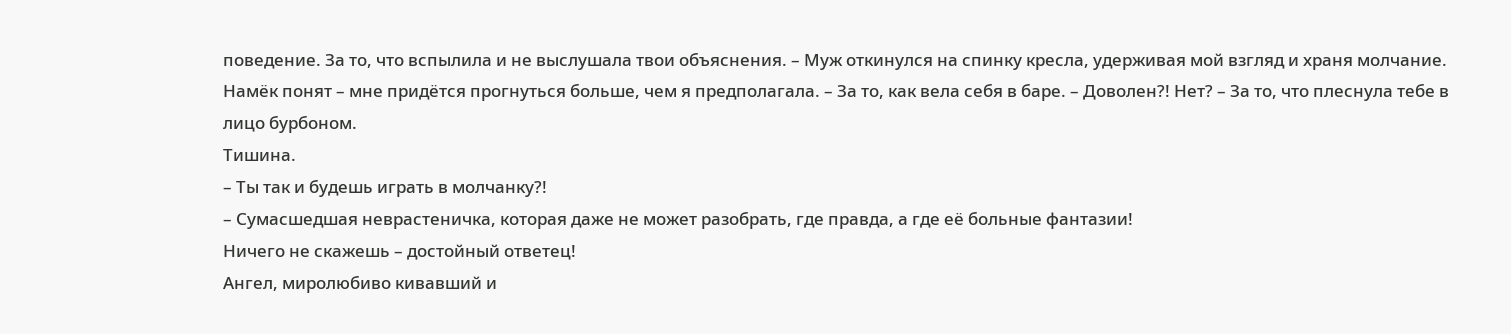поведение. За то, что вспылила и не выслушала твои объяснения. – Муж откинулся на спинку кресла, удерживая мой взгляд и храня молчание. Намёк понят – мне придётся прогнуться больше, чем я предполагала. – За то, как вела себя в баре. – Доволен?! Нет? – За то, что плеснула тебе в лицо бурбоном.
Тишина.
– Ты так и будешь играть в молчанку?!
– Сумасшедшая неврастеничка, которая даже не может разобрать, где правда, а где её больные фантазии!
Ничего не скажешь – достойный ответец!
Ангел, миролюбиво кивавший и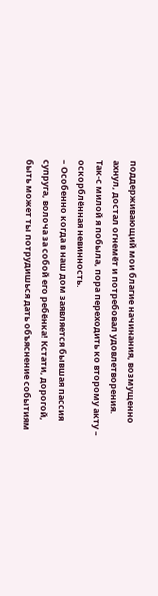поддерживающий мои благие начинания, возмущенно ахнул, достал огнемёт и потребовал удовлетворения.
Так-с милой я побыла, пора переходить ко второму акту – оскорблённая невинность.
– Особенно когда в наш дом заявляется бывшая пассия супруга, волоча за собой его ребёнка! Кстати, дорогой, быть может ты потрудишься дать объяснение событиям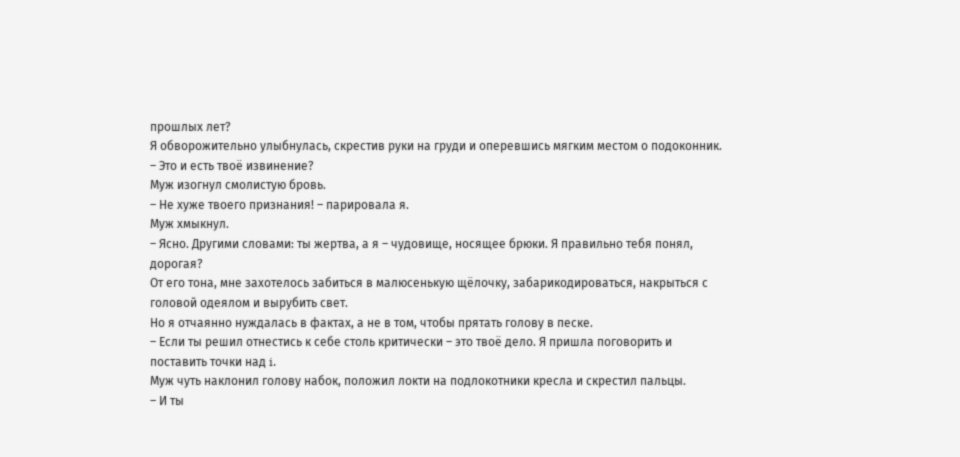прошлых лет?
Я обворожительно улыбнулась, скрестив руки на груди и оперевшись мягким местом о подоконник.
– Это и есть твоё извинение?
Муж изогнул смолистую бровь.
– Не хуже твоего признания! – парировала я.
Муж хмыкнул.
– Ясно. Другими словами: ты жертва, а я – чудовище, носящее брюки. Я правильно тебя понял, дорогая?
От его тона, мне захотелось забиться в малюсенькую щёлочку, забарикодироваться, накрыться с головой одеялом и вырубить свет.
Но я отчаянно нуждалась в фактах, а не в том, чтобы прятать голову в песке.
– Если ты решил отнестись к себе столь критически – это твоё дело. Я пришла поговорить и поставить точки над i.
Муж чуть наклонил голову набок, положил локти на подлокотники кресла и скрестил пальцы.
– И ты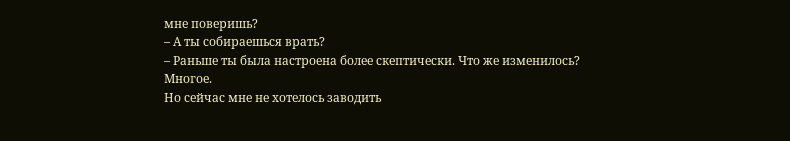мне поверишь?
– А ты собираешься врать?
– Раньше ты была настроена более скептически. Что же изменилось?
Многое.
Но сейчас мне не хотелось заводить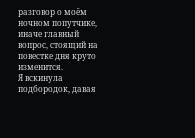разговор о моём ночном попутчике, иначе главный вопрос, стоящий на повестке дня круто изменится.
Я вскинула подбородок, давая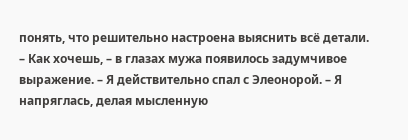понять, что решительно настроена выяснить всё детали.
– Как хочешь, – в глазах мужа появилось задумчивое выражение. – Я действительно спал с Элеонорой. – Я напряглась, делая мысленную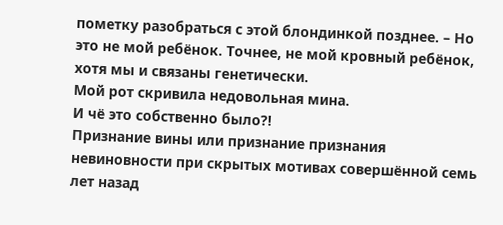пометку разобраться с этой блондинкой позднее. – Но это не мой ребёнок. Точнее, не мой кровный ребёнок, хотя мы и связаны генетически.
Мой рот скривила недовольная мина.
И чё это собственно было?!
Признание вины или признание признания невиновности при скрытых мотивах совершённой семь лет назад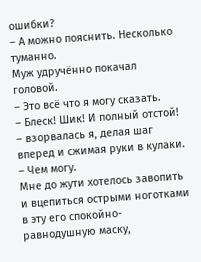ошибки?
– А можно пояснить. Несколько туманно.
Муж удручённо покачал головой.
– Это всё что я могу сказать.
– Блеск! Шик! И полный отстой! – взорвалась я, делая шаг вперед и сжимая руки в кулаки.
– Чем могу.
Мне до жути хотелось завопить и вцепиться острыми ноготками в эту его спокойно-равнодушную маску,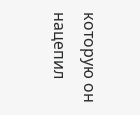которую он нацепил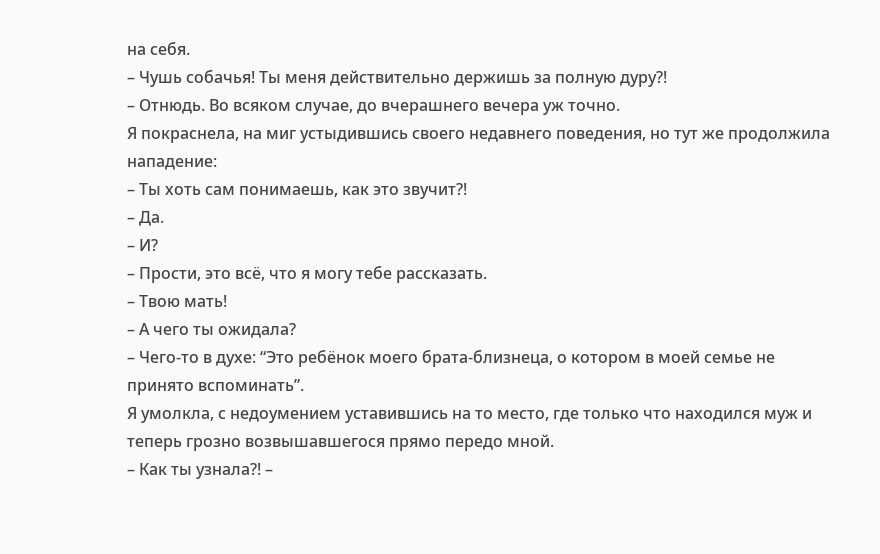на себя.
– Чушь собачья! Ты меня действительно держишь за полную дуру?!
– Отнюдь. Во всяком случае, до вчерашнего вечера уж точно.
Я покраснела, на миг устыдившись своего недавнего поведения, но тут же продолжила нападение:
– Ты хоть сам понимаешь, как это звучит?!
– Да.
– И?
– Прости, это всё, что я могу тебе рассказать.
– Твою мать!
– А чего ты ожидала?
– Чего-то в духе: “Это ребёнок моего брата-близнеца, о котором в моей семье не принято вспоминать”.
Я умолкла, с недоумением уставившись на то место, где только что находился муж и теперь грозно возвышавшегося прямо передо мной.
– Как ты узнала?! –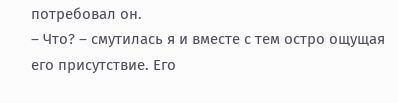потребовал он.
– Что? – смутилась я и вместе с тем остро ощущая его присутствие. Его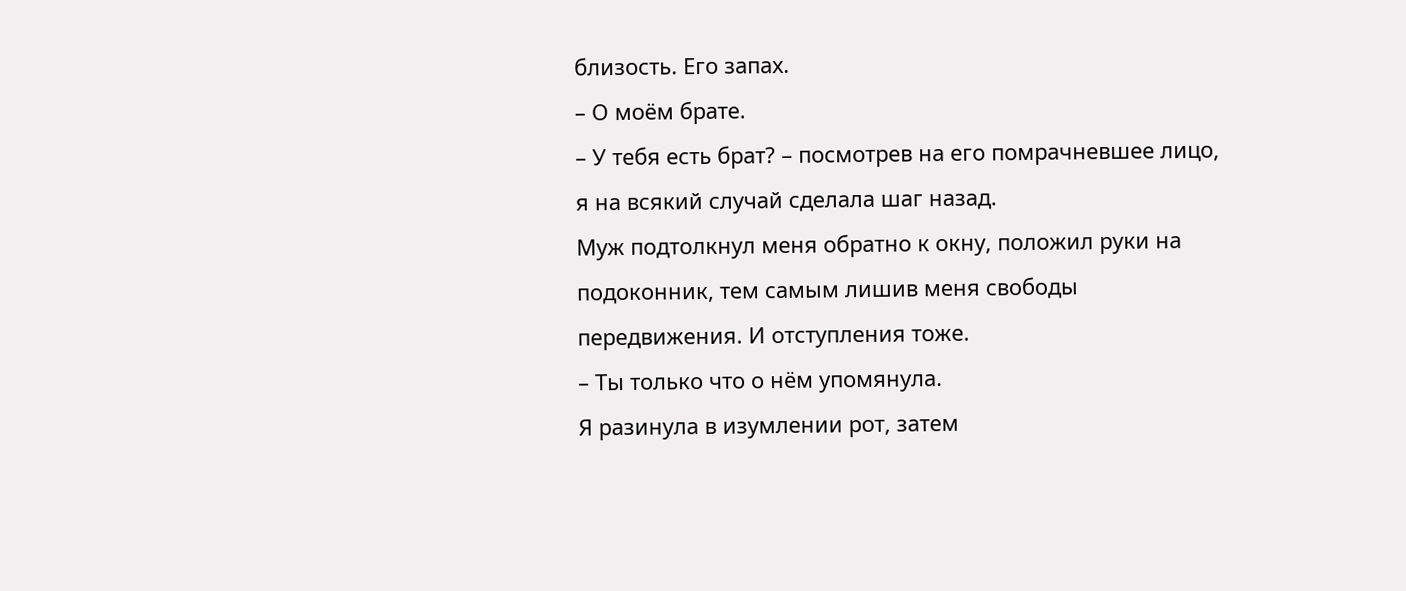близость. Его запах.
– О моём брате.
– У тебя есть брат? – посмотрев на его помрачневшее лицо, я на всякий случай сделала шаг назад.
Муж подтолкнул меня обратно к окну, положил руки на подоконник, тем самым лишив меня свободы передвижения. И отступления тоже.
– Ты только что о нём упомянула.
Я разинула в изумлении рот, затем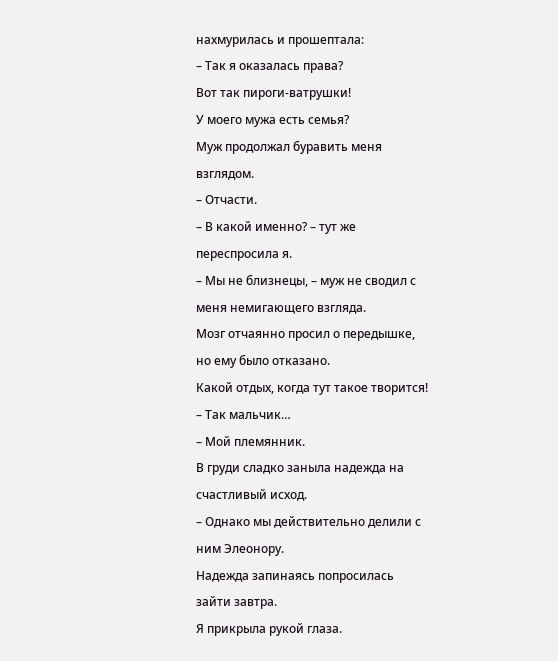нахмурилась и прошептала:
– Так я оказалась права?
Вот так пироги-ватрушки!
У моего мужа есть семья?
Муж продолжал буравить меня взглядом.
– Отчасти.
– В какой именно? – тут же переспросила я.
– Мы не близнецы, – муж не сводил с меня немигающего взгляда.
Мозг отчаянно просил о передышке, но ему было отказано.
Какой отдых, когда тут такое творится!
– Так мальчик…
– Мой племянник.
В груди сладко заныла надежда на счастливый исход.
– Однако мы действительно делили с ним Элеонору.
Надежда запинаясь попросилась зайти завтра.
Я прикрыла рукой глаза.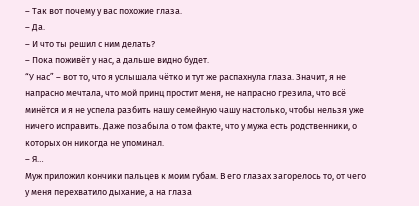– Так вот почему у вас похожие глаза.
– Да.
– И что ты решил с ним делать?
– Пока поживёт у нас, а дальше видно будет.
“У нас” – вот то, что я услышала чётко и тут же распахнула глаза. Значит, я не напрасно мечтала, что мой принц простит меня, не напрасно грезила, что всё минётся и я не успела разбить нашу семейную чашу настолько, чтобы нельзя уже ничего исправить. Даже позабыла о том факте, что у мужа есть родственники, о которых он никогда не упоминал.
– Я…
Муж приложил кончики пальцев к моим губам. В его глазах загорелось то, от чего у меня перехватило дыхание, а на глаза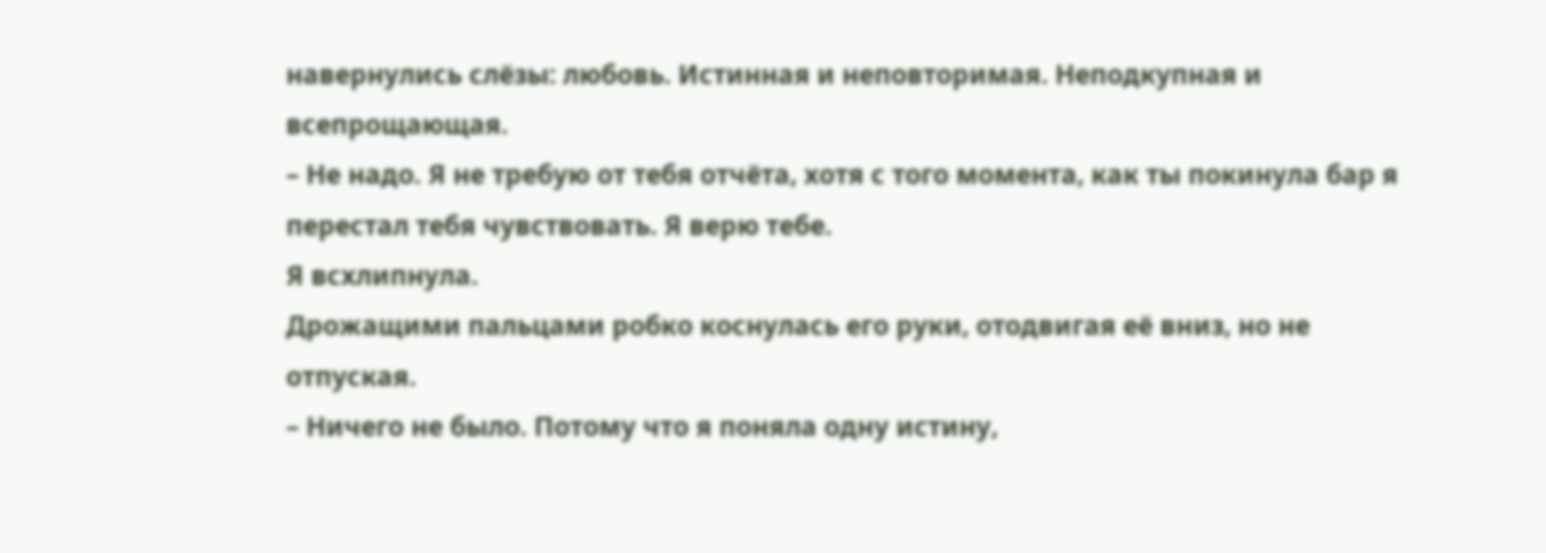навернулись слёзы: любовь. Истинная и неповторимая. Неподкупная и всепрощающая.
– Не надо. Я не требую от тебя отчёта, хотя с того момента, как ты покинула бар я перестал тебя чувствовать. Я верю тебе.
Я всхлипнула.
Дрожащими пальцами робко коснулась его руки, отодвигая её вниз, но не отпуская.
– Ничего не было. Потому что я поняла одну истину,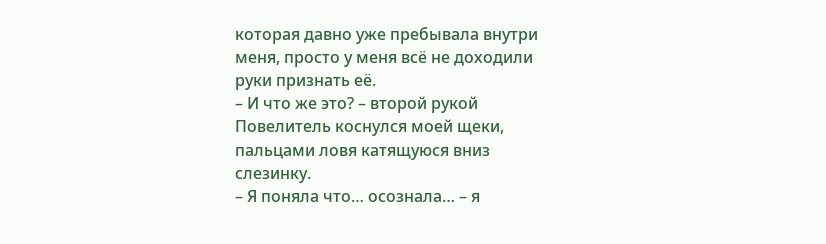которая давно уже пребывала внутри меня, просто у меня всё не доходили руки признать её.
– И что же это? – второй рукой Повелитель коснулся моей щеки, пальцами ловя катящуюся вниз слезинку.
– Я поняла что… осознала… – я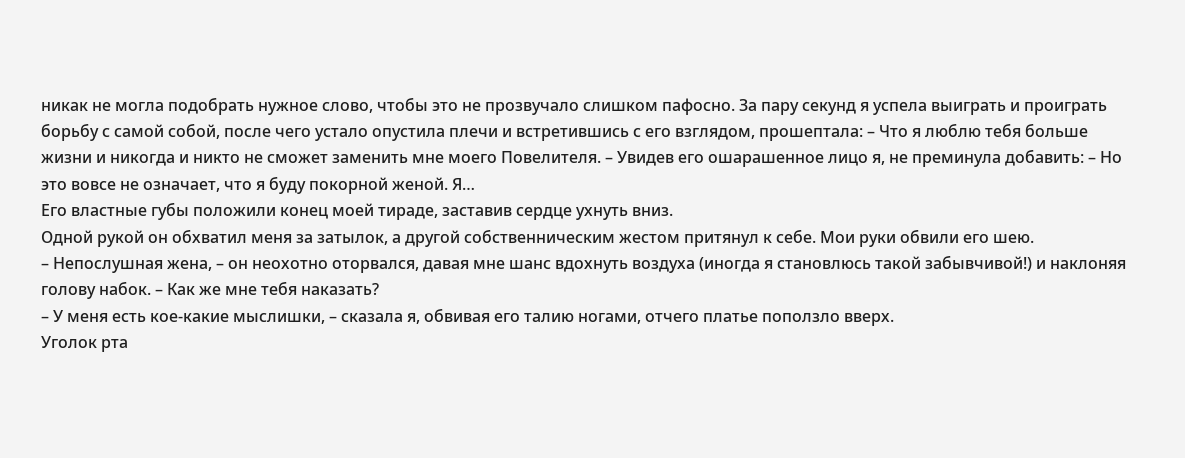никак не могла подобрать нужное слово, чтобы это не прозвучало слишком пафосно. За пару секунд я успела выиграть и проиграть борьбу с самой собой, после чего устало опустила плечи и встретившись с его взглядом, прошептала: – Что я люблю тебя больше жизни и никогда и никто не сможет заменить мне моего Повелителя. – Увидев его ошарашенное лицо я, не преминула добавить: – Но это вовсе не означает, что я буду покорной женой. Я…
Его властные губы положили конец моей тираде, заставив сердце ухнуть вниз.
Одной рукой он обхватил меня за затылок, а другой собственническим жестом притянул к себе. Мои руки обвили его шею.
– Непослушная жена, – он неохотно оторвался, давая мне шанс вдохнуть воздуха (иногда я становлюсь такой забывчивой!) и наклоняя голову набок. – Как же мне тебя наказать?
– У меня есть кое-какие мыслишки, – сказала я, обвивая его талию ногами, отчего платье поползло вверх.
Уголок рта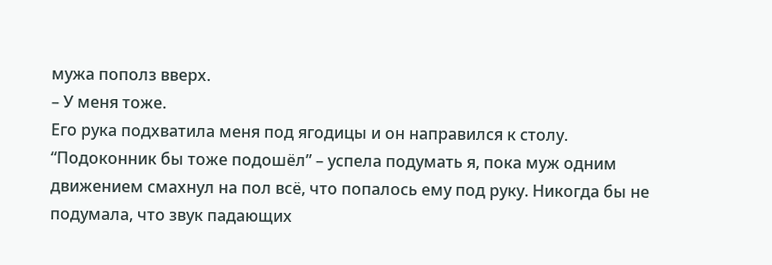мужа пополз вверх.
– У меня тоже.
Его рука подхватила меня под ягодицы и он направился к столу.
“Подоконник бы тоже подошёл” – успела подумать я, пока муж одним движением смахнул на пол всё, что попалось ему под руку. Никогда бы не подумала, что звук падающих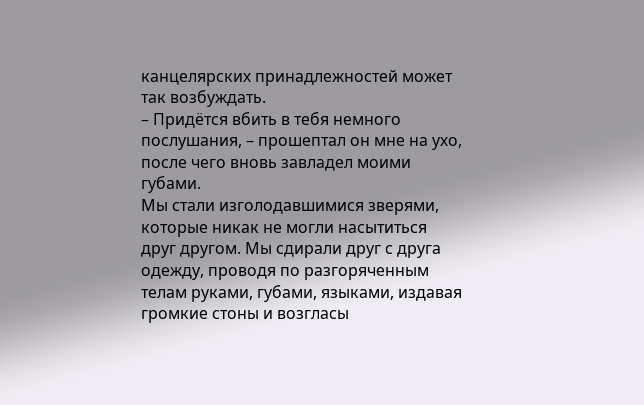канцелярских принадлежностей может так возбуждать.
– Придётся вбить в тебя немного послушания, – прошептал он мне на ухо, после чего вновь завладел моими губами.
Мы стали изголодавшимися зверями, которые никак не могли насытиться друг другом. Мы сдирали друг с друга одежду, проводя по разгоряченным телам руками, губами, языками, издавая громкие стоны и возгласы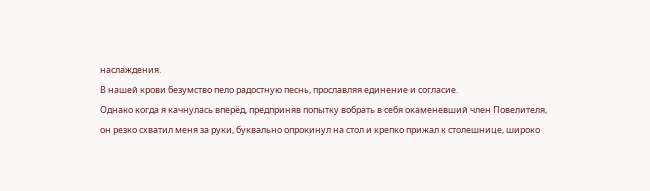наслаждения.
В нашей крови безумство пело радостную песнь, прославляя единение и согласие.
Однако когда я качнулась вперёд, предприняв попытку вобрать в себя окаменевший член Повелителя, он резко схватил меня за руки, буквально опрокинул на стол и крепко прижал к столешнице, широко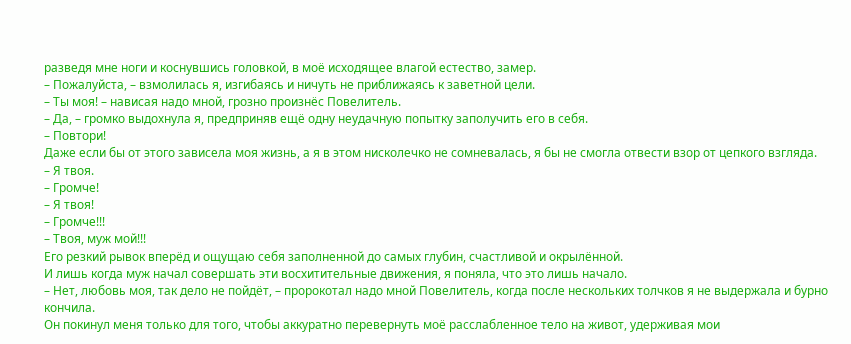разведя мне ноги и коснувшись головкой, в моё исходящее влагой естество, замер.
– Пожалуйста, – взмолилась я, изгибаясь и ничуть не приближаясь к заветной цели.
– Ты моя! – нависая надо мной, грозно произнёс Повелитель.
– Да, – громко выдохнула я, предприняв ещё одну неудачную попытку заполучить его в себя.
– Повтори!
Даже если бы от этого зависела моя жизнь, а я в этом нисколечко не сомневалась, я бы не смогла отвести взор от цепкого взгляда.
– Я твоя.
– Громче!
– Я твоя!
– Громче!!!
– Твоя, муж мой!!!
Его резкий рывок вперёд и ощущаю себя заполненной до самых глубин, счастливой и окрылённой.
И лишь когда муж начал совершать эти восхитительные движения, я поняла, что это лишь начало.
– Нет, любовь моя, так дело не пойдёт, – пророкотал надо мной Повелитель, когда после нескольких толчков я не выдержала и бурно кончила.
Он покинул меня только для того, чтобы аккуратно перевернуть моё расслабленное тело на живот, удерживая мои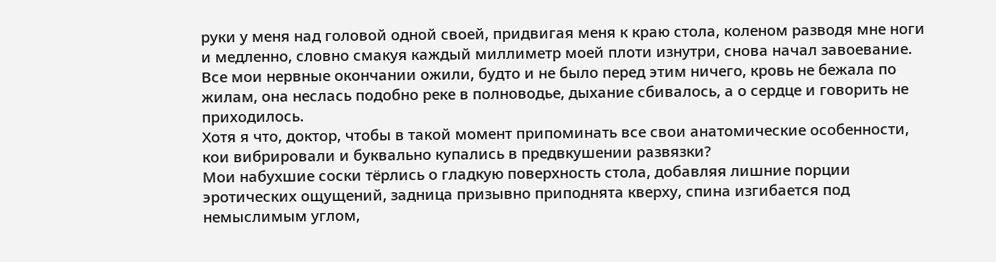руки у меня над головой одной своей, придвигая меня к краю стола, коленом разводя мне ноги и медленно, словно смакуя каждый миллиметр моей плоти изнутри, снова начал завоевание.
Все мои нервные окончании ожили, будто и не было перед этим ничего, кровь не бежала по жилам, она неслась подобно реке в полноводье, дыхание сбивалось, а о сердце и говорить не приходилось.
Хотя я что, доктор, чтобы в такой момент припоминать все свои анатомические особенности, кои вибрировали и буквально купались в предвкушении развязки?
Мои набухшие соски тёрлись о гладкую поверхность стола, добавляя лишние порции эротических ощущений, задница призывно приподнята кверху, спина изгибается под немыслимым углом,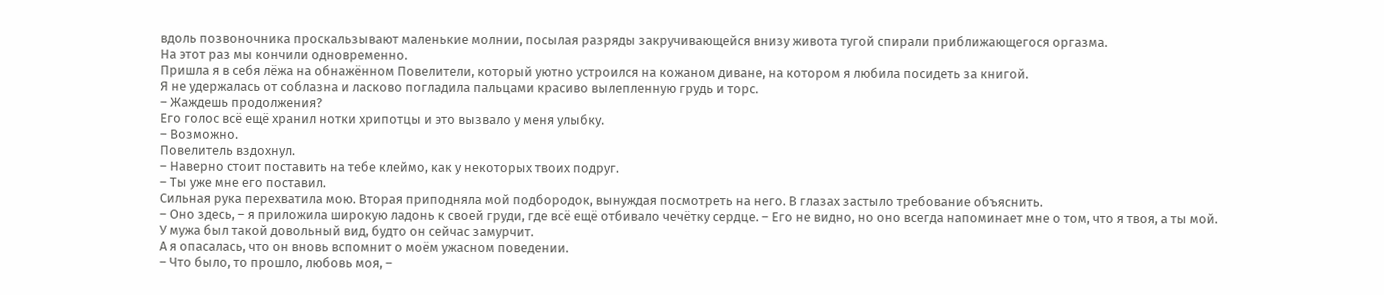вдоль позвоночника проскальзывают маленькие молнии, посылая разряды закручивающейся внизу живота тугой спирали приближающегося оргазма.
На этот раз мы кончили одновременно.
Пришла я в себя лёжа на обнажённом Повелители, который уютно устроился на кожаном диване, на котором я любила посидеть за книгой.
Я не удержалась от соблазна и ласково погладила пальцами красиво вылепленную грудь и торс.
– Жаждешь продолжения?
Его голос всё ещё хранил нотки хрипотцы и это вызвало у меня улыбку.
– Возможно.
Повелитель вздохнул.
– Наверно стоит поставить на тебе клеймо, как у некоторых твоих подруг.
– Ты уже мне его поставил.
Сильная рука перехватила мою. Вторая приподняла мой подбородок, вынуждая посмотреть на него. В глазах застыло требование объяснить.
– Оно здесь, – я приложила широкую ладонь к своей груди, где всё ещё отбивало чечётку сердце. – Его не видно, но оно всегда напоминает мне о том, что я твоя, а ты мой.
У мужа был такой довольный вид, будто он сейчас замурчит.
А я опасалась, что он вновь вспомнит о моём ужасном поведении.
– Что было, то прошло, любовь моя, –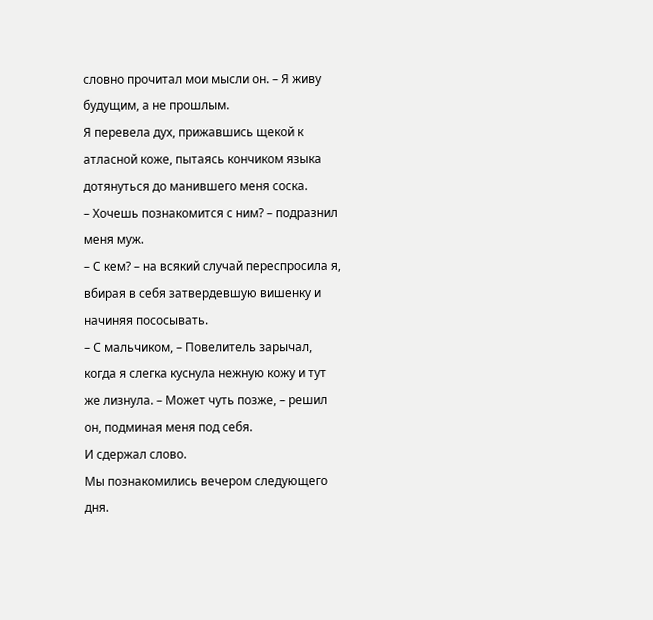словно прочитал мои мысли он. – Я живу будущим, а не прошлым.
Я перевела дух, прижавшись щекой к атласной коже, пытаясь кончиком языка дотянуться до манившего меня соска.
– Хочешь познакомится с ним? – подразнил меня муж.
– С кем? – на всякий случай переспросила я, вбирая в себя затвердевшую вишенку и начиняя пососывать.
– С мальчиком, – Повелитель зарычал, когда я слегка куснула нежную кожу и тут же лизнула. – Может чуть позже, – решил он, подминая меня под себя.
И сдержал слово.
Мы познакомились вечером следующего дня.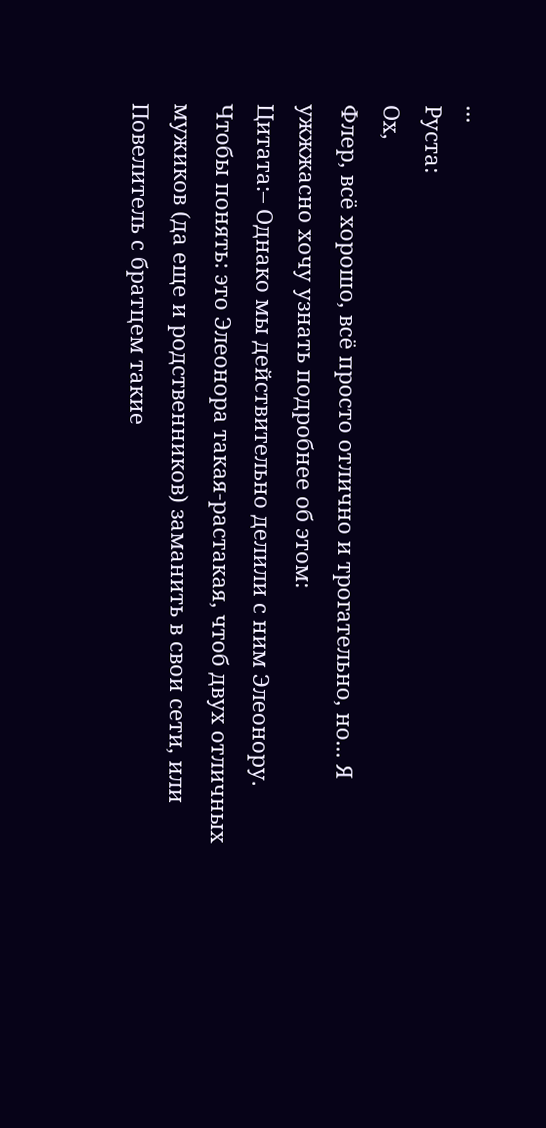...
Руста:
Ох,
Флер, всё хорошо, всё просто отлично и трогательно, но... Я ужжжасно хочу узнать подробнее об этом:
Цитата:– Однако мы действительно делили с ним Элеонору.
Чтобы понять: это Элеонора такая-растакая, чтоб двух отличных мужиков (да еще и родственников) заманить в свои сети, или Повелитель с братцем такие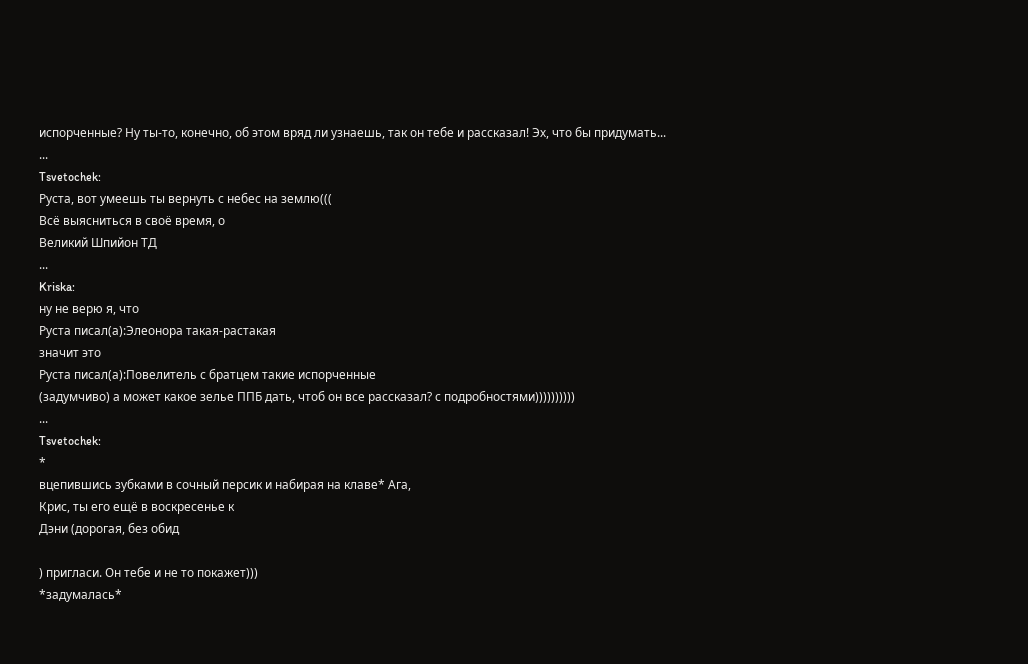испорченные? Ну ты-то, конечно, об этом вряд ли узнаешь, так он тебе и рассказал! Эх, что бы придумать...
...
Tsvetochek:
Руста, вот умеешь ты вернуть с небес на землю(((
Всё выясниться в своё время, о
Великий Шпийон ТД
...
Kriska:
ну не верю я, что
Руста писал(а):Элеонора такая-растакая
значит это
Руста писал(а):Повелитель с братцем такие испорченные
(задумчиво) а может какое зелье ППБ дать, чтоб он все рассказал? с подробностями))))))))))
...
Tsvetochek:
*
вцепившись зубками в сочный персик и набирая на клаве* Ага,
Крис, ты его ещё в воскресенье к
Дэни (дорогая, без обид

) пригласи. Он тебе и не то покажет)))
*задумалась*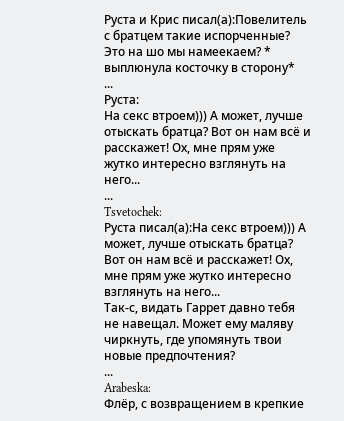Руста и Крис писал(а):Повелитель с братцем такие испорченные?
Это на шо мы намеекаем? *
выплюнула косточку в сторону*
...
Руста:
На секс втроем))) А может, лучше отыскать братца? Вот он нам всё и расскажет! Ох, мне прям уже жутко интересно взглянуть на него...
...
Tsvetochek:
Руста писал(а):На секс втроем))) А может, лучше отыскать братца? Вот он нам всё и расскажет! Ох, мне прям уже жутко интересно взглянуть на него...
Так-с, видать Гаррет давно тебя не навещал. Может ему маляву чиркнуть, где упомянуть твои
новые предпочтения?
...
Arabeska:
Флёр, с возвращением в крепкие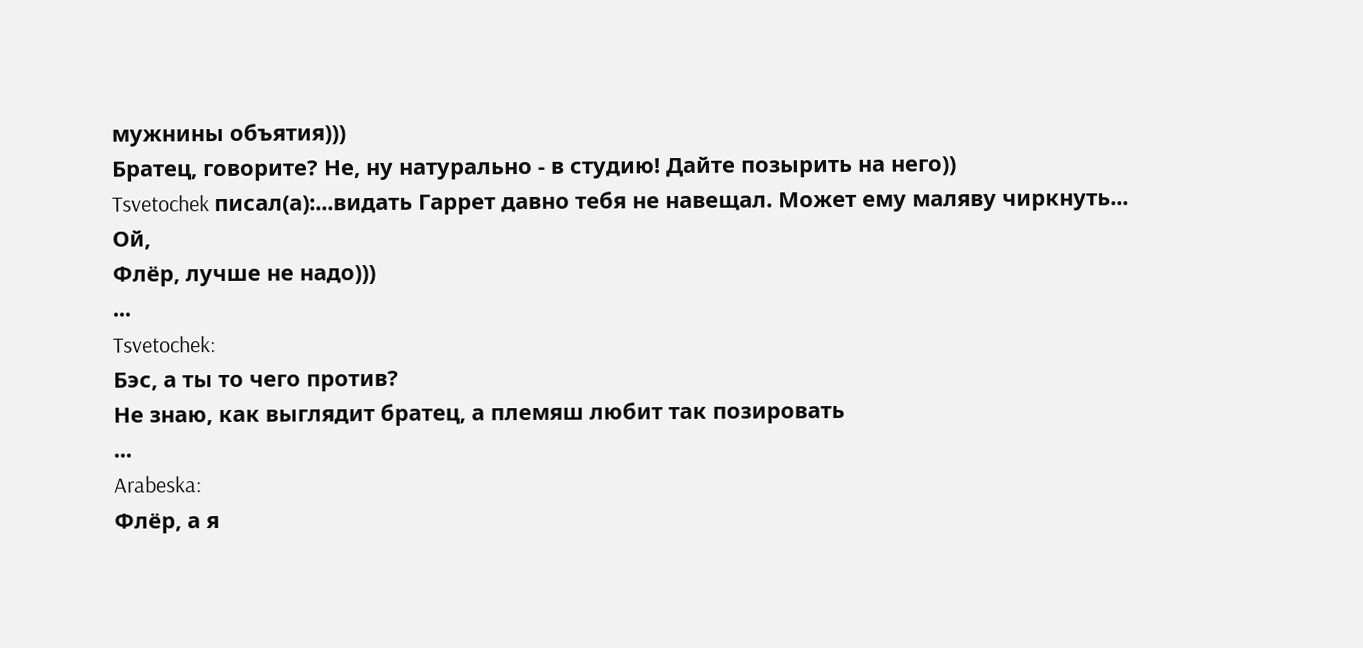мужнины объятия)))
Братец, говорите? Не, ну натурально - в студию! Дайте позырить на него))
Tsvetochek писал(а):...видать Гаррет давно тебя не навещал. Может ему маляву чиркнуть...
Ой,
Флёр, лучше не надо)))
...
Tsvetochek:
Бэс, а ты то чего против?
Не знаю, как выглядит братец, а племяш любит так позировать
...
Arabeska:
Флёр, а я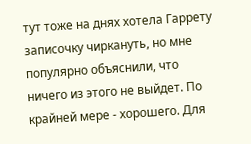тут тоже на днях хотела Гаррету записочку чиркануть, но мне популярно объяснили, что ничего из этого не выйдет. По крайней мере - хорошего. Для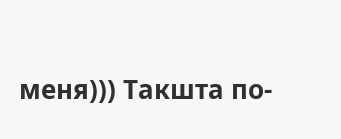меня))) Такшта по-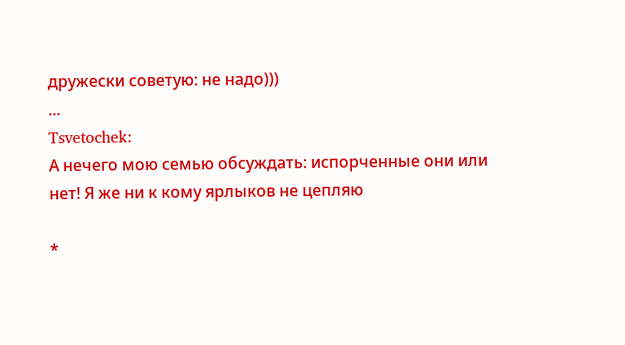дружески советую: не надо)))
...
Tsvetochek:
А нечего мою семью обсуждать: испорченные они или нет! Я же ни к кому ярлыков не цепляю

*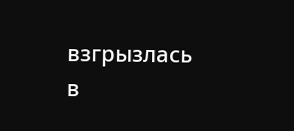взгрызлась в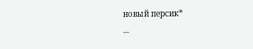новый персик*
...